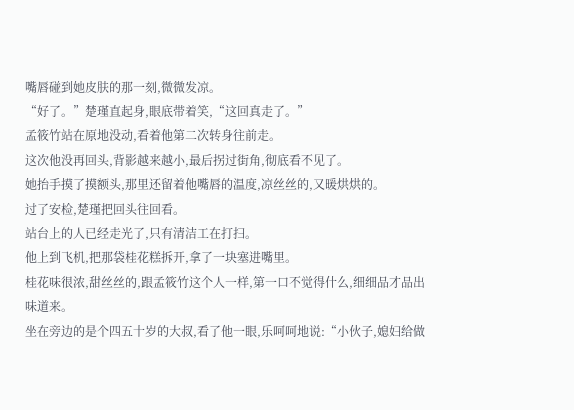嘴唇碰到她皮肤的那一刻,微微发凉。
“好了。”楚瑾直起身,眼底带着笑,“这回真走了。”
孟筱竹站在原地没动,看着他第二次转身往前走。
这次他没再回头,背影越来越小,最后拐过街角,彻底看不见了。
她抬手摸了摸额头,那里还留着他嘴唇的温度,凉丝丝的,又暖烘烘的。
过了安检,楚瑾把回头往回看。
站台上的人已经走光了,只有清洁工在打扫。
他上到飞机,把那袋桂花糕拆开,拿了一块塞进嘴里。
桂花味很浓,甜丝丝的,跟孟筱竹这个人一样,第一口不觉得什么,细细品才品出味道来。
坐在旁边的是个四五十岁的大叔,看了他一眼,乐呵呵地说:“小伙子,媳妇给做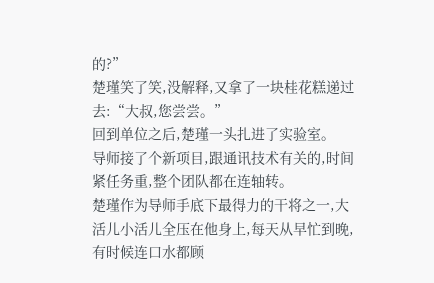的?”
楚瑾笑了笑,没解释,又拿了一块桂花糕递过去:“大叔,您尝尝。”
回到单位之后,楚瑾一头扎进了实验室。
导师接了个新项目,跟通讯技术有关的,时间紧任务重,整个团队都在连轴转。
楚瑾作为导师手底下最得力的干将之一,大活儿小活儿全压在他身上,每天从早忙到晚,有时候连口水都顾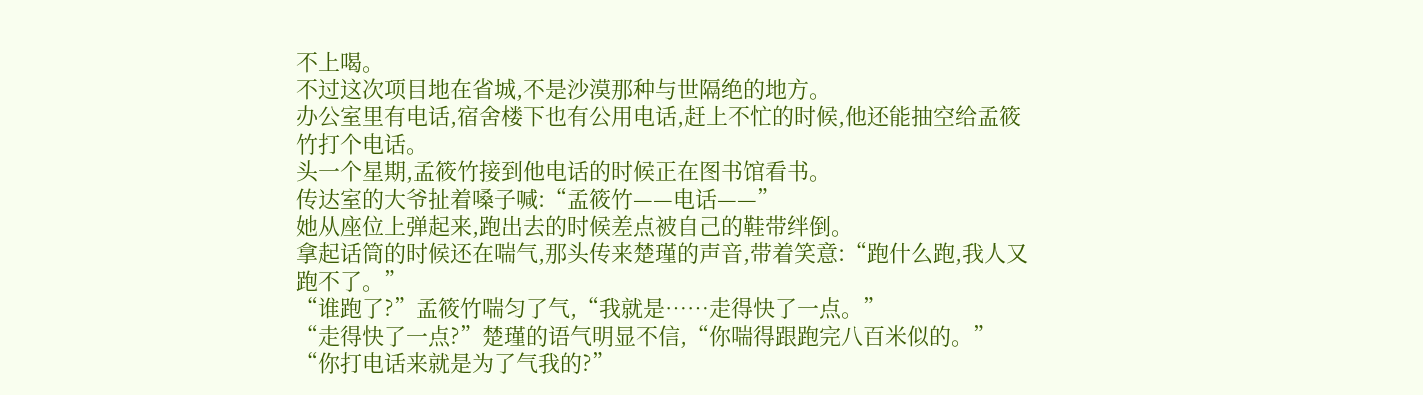不上喝。
不过这次项目地在省城,不是沙漠那种与世隔绝的地方。
办公室里有电话,宿舍楼下也有公用电话,赶上不忙的时候,他还能抽空给孟筱竹打个电话。
头一个星期,孟筱竹接到他电话的时候正在图书馆看书。
传达室的大爷扯着嗓子喊:“孟筱竹——电话——”
她从座位上弹起来,跑出去的时候差点被自己的鞋带绊倒。
拿起话筒的时候还在喘气,那头传来楚瑾的声音,带着笑意:“跑什么跑,我人又跑不了。”
“谁跑了?”孟筱竹喘匀了气,“我就是……走得快了一点。”
“走得快了一点?”楚瑾的语气明显不信,“你喘得跟跑完八百米似的。”
“你打电话来就是为了气我的?”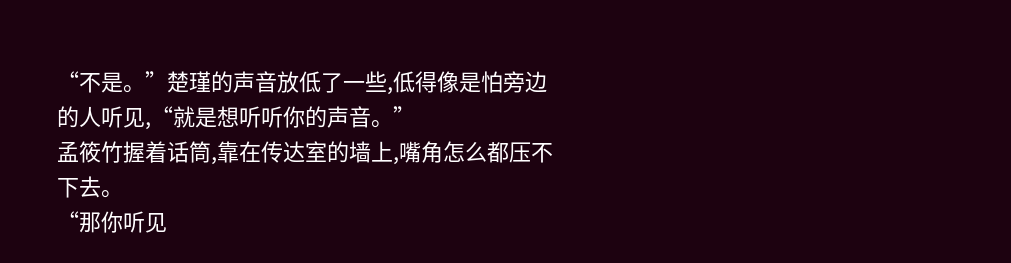“不是。”楚瑾的声音放低了一些,低得像是怕旁边的人听见,“就是想听听你的声音。”
孟筱竹握着话筒,靠在传达室的墙上,嘴角怎么都压不下去。
“那你听见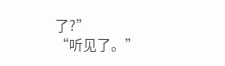了?”
“听见了。”